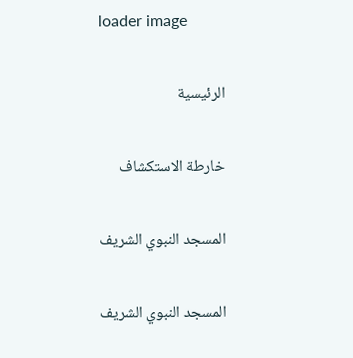loader image

الرئيسية

خارطة الاستكشاف

المسجد النبوي الشريف

المسجد النبوي الشريف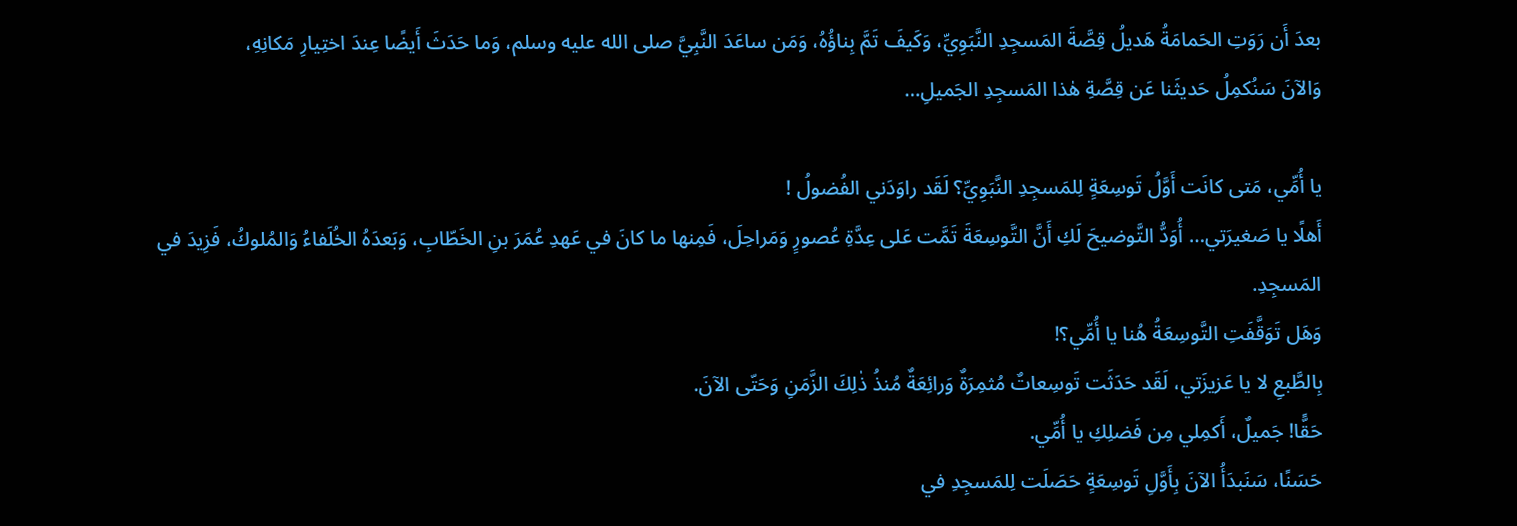بعدَ أَن رَوَتِ الحَمامَةُ هَديلُ قِصَّةَ المَسجِدِ النَّبَوِيِّ، وَكَيفَ تَمَّ بِناؤُهُ، وَمَن ساعَدَ النَّبِيَّ صلى الله عليه وسلم، وَما حَدَثَ أَيضًا عِندَ اختِيارِ مَكانِهِ،
وَالآنَ سَنُكمِلُ حَديثَنا عَن قِصَّةِ هٰذا المَسجِدِ الجَميلِ…

يا أُمِّي، مَتى كانَت أَوَّلُ تَوسِعَةٍ لِلمَسجِدِ النَّبَوِيِّ؟ لَقَد راوَدَني الفُضولُ !
أَهلًا يا صَغيرَتي… أُوَدُّ التَّوضيحَ لَكِ أَنَّ التَّوسِعَةَ تَمَّت عَلى عِدَّةِ عُصورٍ وَمَراحِلَ، فَمِنها ما كانَ في عَهدِ عُمَرَ بنِ الخَطّابِ، وَبَعدَهُ الخُلَفاءُ وَالمُلوكُ، فَزِيدَ في المَسجِدِ.
وَهَل تَوَقَّفَتِ التَّوسِعَةُ هُنا يا أُمِّي؟!
بِالطَّبعِ لا يا عَزيزَتي، لَقَد حَدَثَت تَوسِعاتٌ مُثمِرَةٌ وَرائِعَةٌ مُنذُ ذٰلِكَ الزَّمَنِ وَحَتّى الآنَ.
حَقًّا! جَميلٌ، أَكمِلي مِن فَضلِكِ يا أُمِّي.
حَسَنًا، سَنَبدَأُ الآنَ بِأَوَّلِ تَوسِعَةٍ حَصَلَت لِلمَسجِدِ في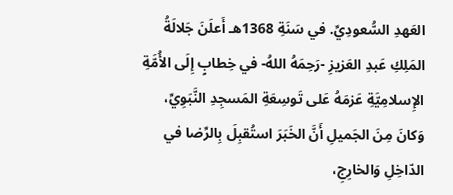العَهدِ السُّعودِيِّ. في سَنَةِ 1368هـ أَعلَنَ جَلالَةُ المَلِكِ عَبدِ العَزيزِ -رَحِمَهُ اللهُ- في خِطابٍ إِلَى الأُمَّةِ الإِسلامِيَّةِ عَزمَهُ عَلى تَوسِعَةِ المَسجِدِ النَّبَوِيِّ، وَكانَ مِنَ الجَميلِ أَنَّ الخَبَرَ استُقبِلَ بِالرِّضا في الدّاخِلِ وَالخارِجِ،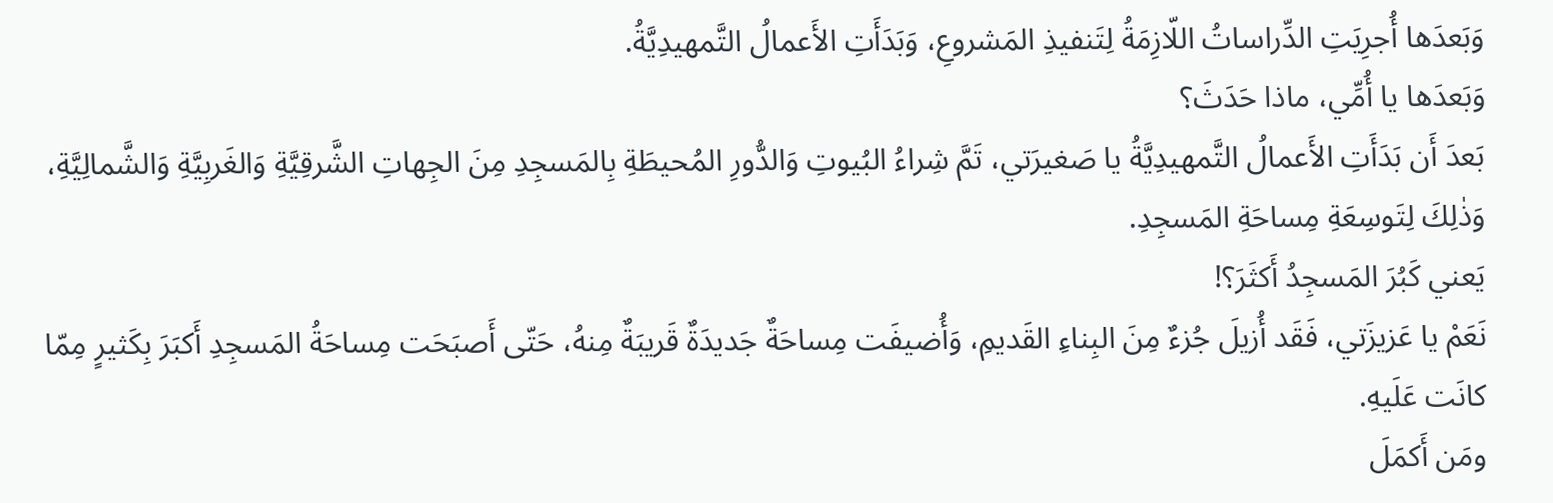وَبَعدَها أُجرِيَتِ الدِّراساتُ اللّازِمَةُ لِتَنفيذِ المَشروعِ، وَبَدَأَتِ الأَعمالُ التَّمهيدِيَّةُ.
وَبَعدَها يا أُمِّي، ماذا حَدَثَ؟
بَعدَ أَن بَدَأَتِ الأَعمالُ التَّمهيدِيَّةُ يا صَغيرَتي، تَمَّ شِراءُ البُيوتِ وَالدُّورِ المُحيطَةِ بِالمَسجِدِ مِنَ الجِهاتِ الشَّرقِيَّةِ وَالغَربِيَّةِ وَالشَّمالِيَّةِ، وَذٰلِكَ لِتَوسِعَةِ مِساحَةِ المَسجِدِ.
يَعني كَبُرَ المَسجِدُ أَكثَرَ؟!
نَعَمْ يا عَزيزَتي، فَقَد أُزيلَ جُزءٌ مِنَ البِناءِ القَديمِ، وَأُضيفَت مِساحَةٌ جَديدَةٌ قَريبَةٌ مِنهُ، حَتّى أَصبَحَت مِساحَةُ المَسجِدِ أَكبَرَ بِكَثيرٍ مِمّا كانَت عَلَيهِ.
ومَن أَكمَلَ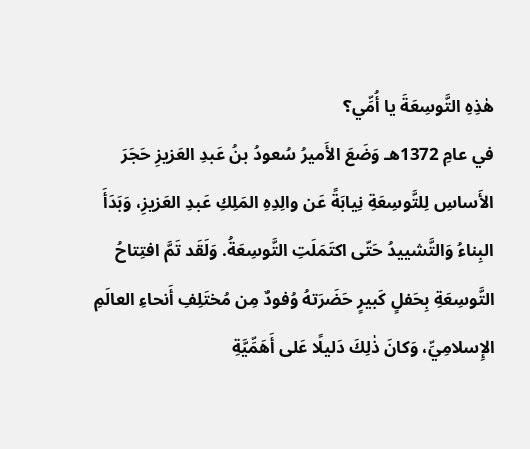هٰذِهِ التَّوسِعَةَ يا أُمِّي؟
في عامِ 1372هـ وَضَعَ الأَميرُ سُعودُ بنُ عَبدِ العَزيزِ حَجَرَ الأَساسِ لِلتَّوسِعَةِ نِيابَةً عَن والِدِهِ المَلِكِ عَبدِ العَزيزِ، وَبَدَأَ البِناءُ وَالتَّشييدُ حَتّى اكتَمَلَتِ التَّوسِعَةُ. وَلَقَد تَمَّ افتِتاحُ التَّوسِعَةِ بِحَفلٍ كَبيرٍ حَضَرَتهُ وُفودٌ مِن مُختَلِفِ أَنحاءِ العالَمِ الإِسلامِيِّ، وَكانَ ذٰلِكَ دَليلًا عَلى أَهَمِّيَّةِ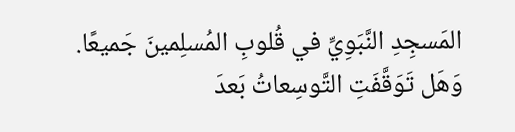المَسجِدِ النَّبَوِيِّ في قُلوبِ المُسلِمينَ جَميعًا.
وَهَل تَوَقَّفَتِ التَّوسِعاتُ بَعدَ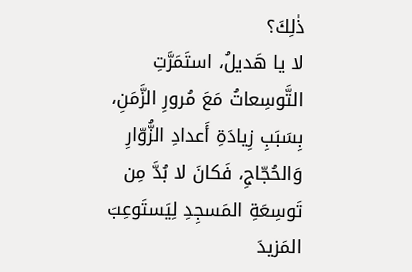ذٰلِكَ؟
لا يا هَديلُ، استَمَرَّتِ التَّوسِعاتُ مَعَ مُرورِ الزَّمَنِ، بِسَبَبِ زِيادَةِ أَعدادِ الزُّوّارِ وَالحُجّاجِ، فَكانَ لا بُدَّ مِن تَوسِعَةِ المَسجِدِ لِيَستَوعِبَ المَزيدَ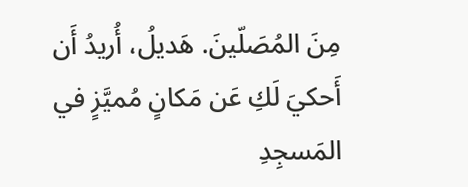مِنَ المُصَلّينَ. هَديلُ، أُريدُ أَن أَحكيَ لَكِ عَن مَكانٍ مُميَّزٍ في المَسجِدِ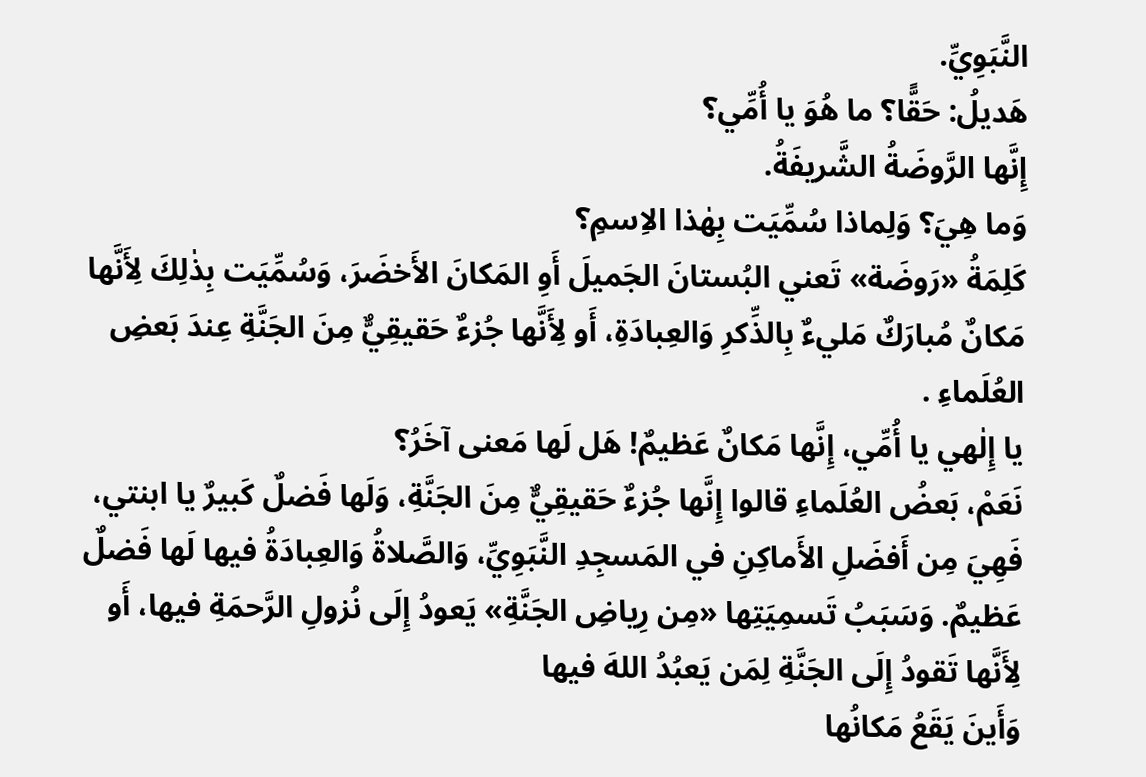النَّبَوِيِّ.
هَديلُ: حَقًّا؟ ما هُوَ يا أُمِّي؟
إِنَّها الرَّوضَةُ الشَّريفَةُ.
وَما هِيَ؟ وَلِماذا سُمِّيَت بِهٰذا الاِسمِ؟
كَلِمَةُ «رَوضَة» تَعني البُستانَ الجَميلَ أَوِ المَكانَ الأَخضَرَ، وَسُمِّيَت بِذٰلِكَ لِأَنَّها مَكانٌ مُبارَكٌ مَليءٌ بِالذِّكرِ وَالعِبادَةِ، أَو لِأَنَّها جُزءٌ حَقيقِيٌّ مِنَ الجَنَّةِ عِندَ بَعضِ العُلَماءِ .
يا إِلٰهي يا أُمِّي، إِنَّها مَكانٌ عَظيمٌ! هَل لَها مَعنى آخَرُ؟
نَعَمْ، بَعضُ العُلَماءِ قالوا إِنَّها جُزءٌ حَقيقِيٌّ مِنَ الجَنَّةِ، وَلَها فَضلٌ كَبيرٌ يا ابنتي، فَهِيَ مِن أَفضَلِ الأَماكِنِ في المَسجِدِ النَّبَوِيِّ، وَالصَّلاةُ وَالعِبادَةُ فيها لَها فَضلٌ عَظيمٌ. وَسَبَبُ تَسمِيَتِها «مِن رِياضِ الجَنَّةِ» يَعودُ إِلَى نُزولِ الرَّحمَةِ فيها، أَو لِأَنَّها تَقودُ إِلَى الجَنَّةِ لِمَن يَعبُدُ اللهَ فيها
وَأَينَ يَقَعُ مَكانُها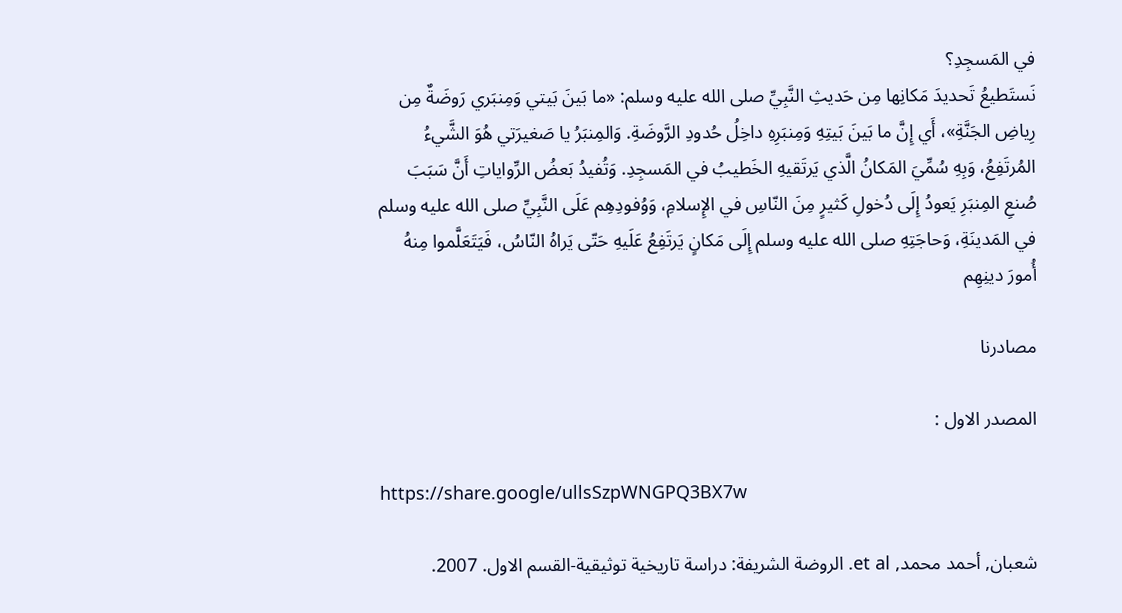في المَسجِدِ؟
نَستَطيعُ تَحديدَ مَكانِها مِن حَديثِ النَّبِيِّ صلى الله عليه وسلم: «ما بَينَ بَيتي وَمِنبَري رَوضَةٌ مِن رِياضِ الجَنَّةِ»، أَي إِنَّ ما بَينَ بَيتِهِ وَمِنبَرِهِ داخِلُ حُدودِ الرَّوضَةِ. وَالمِنبَرُ يا صَغيرَتي هُوَ الشَّيءُ المُرتَفِعُ، وَبِهِ سُمِّيَ المَكانُ الَّذي يَرتَقيهِ الخَطيبُ في المَسجِدِ. وَتُفيدُ بَعضُ الرِّواياتِ أَنَّ سَبَبَ صُنعِ المِنبَرِ يَعودُ إِلَى دُخولِ كَثيرٍ مِنَ النّاسِ في الإِسلامِ، وَوُفودِهِم عَلَى النَّبِيِّ صلى الله عليه وسلم في المَدينَةِ، وَحاجَتِهِ صلى الله عليه وسلم إِلَى مَكانٍ يَرتَفِعُ عَلَيهِ حَتّى يَراهُ النّاسُ، فَيَتَعَلَّموا مِنهُ أُمورَ دينِهِم

مصادرنا

المصدر الاول :

https://share.google/ullsSzpWNGPQ3BX7w

شعبان, أحمد محمد, et al. الروضة الشريفة: دراسة تاريخية توثيقية-القسم الاول. 2007.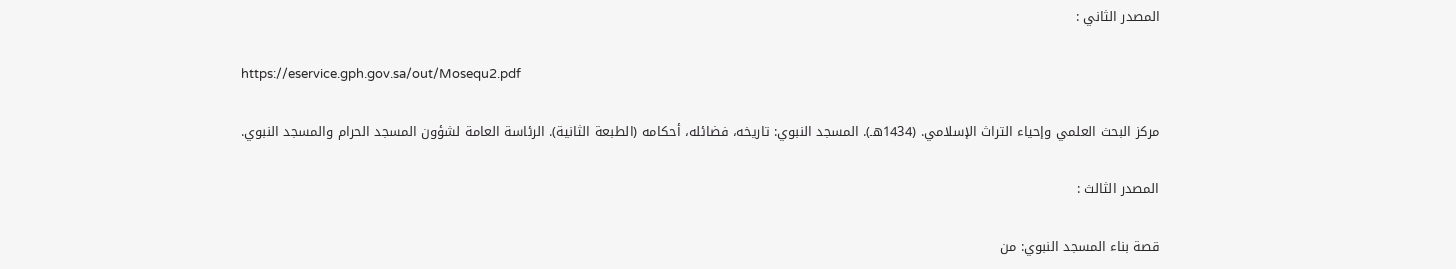المصدر الثاني :

https://eservice.gph.gov.sa/out/Mosequ2.pdf

مركز البحث العلمي وإحياء التراث الإسلامي. (1434هـ). المسجد النبوي: تاريخه، فضائله، أحكامه (الطبعة الثانية). الرئاسة العامة لشؤون المسجد الحرام والمسجد النبوي.

المصدر الثالث :

قصة بناء المسجد النبوي: من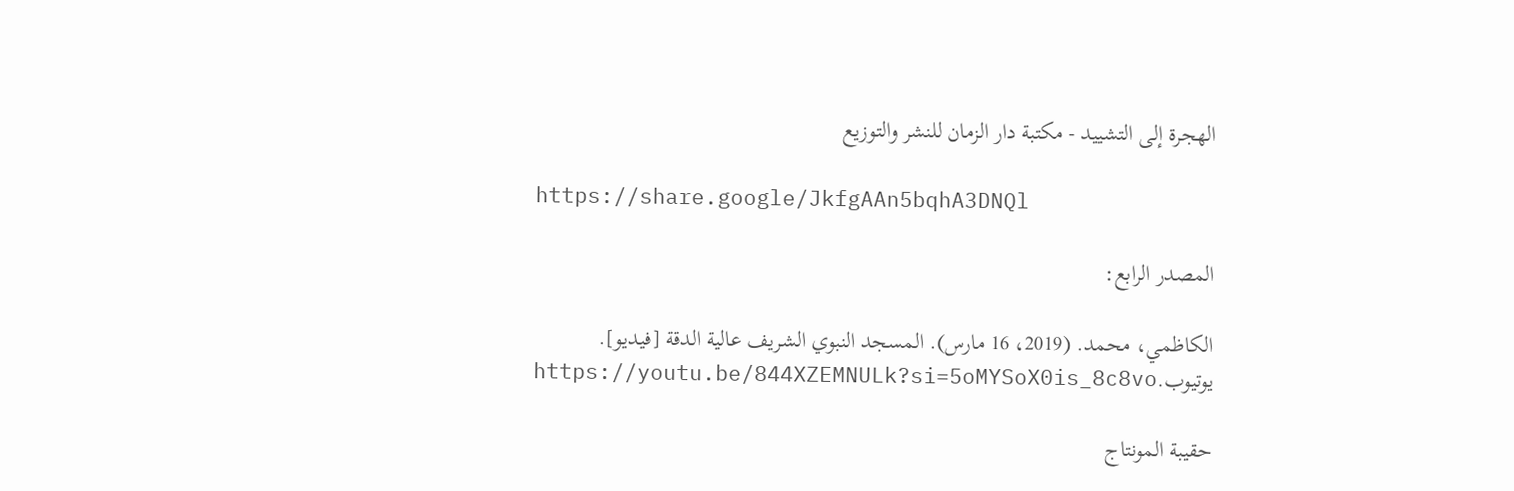الهجرة إلى التشييد - مكتبة دار الزمان للنشر والتوزيع

https://share.google/JkfgAAn5bqhA3DNQl

المصدر الرابع:

الكاظمي، محمد. (2019، 16 مارس). المسجد النبوي الشريف عالية الدقة [فيديو]. يوتيوب.https://youtu.be/844XZEMNULk?si=5oMYSoX0is_8c8vo

حقيبة المونتاج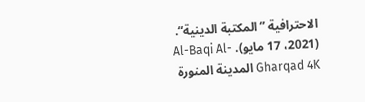الاحترافية ”المكتبة الدينية“. (2021، 17 مايو). Al-Baqi Al-Gharqad 4K المدينة المنورة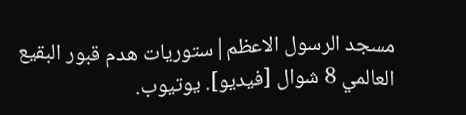مسجد الرسول الاعظم|ستوريات هدم قبور البقيع العالمي 8 شوال [فيديو]. يوتيوب.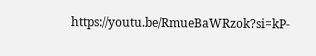https://youtu.be/RmueBaWRzok?si=kP-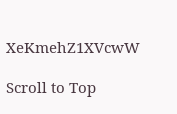XeKmehZ1XVcwW

Scroll to Top